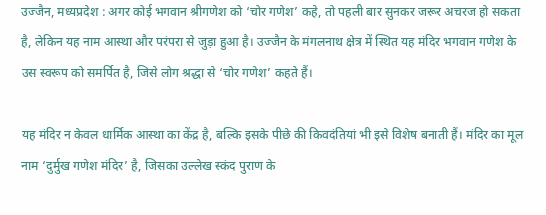उज्जैन, मध्यप्रदेश : अगर कोई भगवान श्रीगणेश को ‘चोर गणेश’ कहे, तो पहली बार सुनकर जरूर अचरज हो सकता है, लेकिन यह नाम आस्था और परंपरा से जुड़ा हुआ है। उज्जैन के मंगलनाथ क्षेत्र में स्थित यह मंदिर भगवान गणेश के उस स्वरूप को समर्पित है, जिसे लोग श्रद्धा से ‘चोर गणेश’ कहते हैं।

यह मंदिर न केवल धार्मिक आस्था का केंद्र है, बल्कि इसके पीछे की किवदंतियां भी इसे विशेष बनाती हैं। मंदिर का मूल नाम ‘दुर्मुख गणेश मंदिर’ है, जिसका उल्लेख स्कंद पुराण के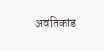अवंतिकांड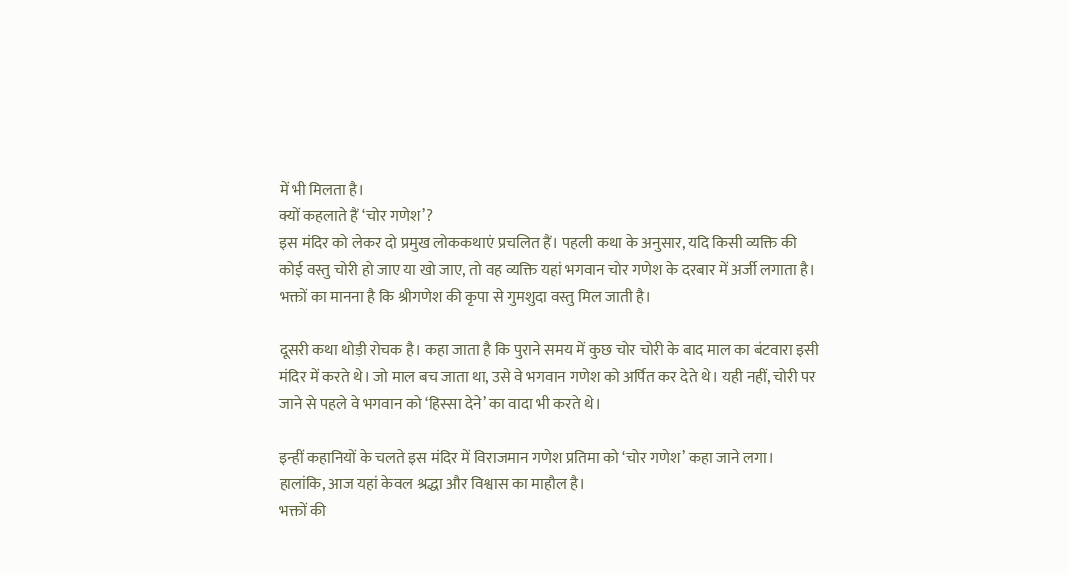में भी मिलता है।
क्यों कहलाते हैं ‘चोर गणेश’?
इस मंदिर को लेकर दो प्रमुख लोककथाएं प्रचलित हैं। पहली कथा के अनुसार, यदि किसी व्यक्ति की कोई वस्तु चोरी हो जाए या खो जाए, तो वह व्यक्ति यहां भगवान चोर गणेश के दरबार में अर्जी लगाता है। भक्तों का मानना है कि श्रीगणेश की कृपा से गुमशुदा वस्तु मिल जाती है।

दूसरी कथा थोड़ी रोचक है। कहा जाता है कि पुराने समय में कुछ चोर चोरी के बाद माल का बंटवारा इसी मंदिर में करते थे। जो माल बच जाता था, उसे वे भगवान गणेश को अर्पित कर देते थे। यही नहीं, चोरी पर जाने से पहले वे भगवान को ‘हिस्सा देने’ का वादा भी करते थे।

इन्हीं कहानियों के चलते इस मंदिर में विराजमान गणेश प्रतिमा को ‘चोर गणेश’ कहा जाने लगा। हालांकि, आज यहां केवल श्रद्धा और विश्वास का माहौल है।
भक्तों की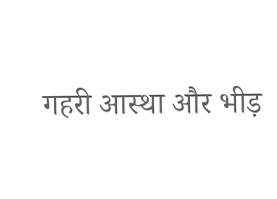गहरी आस्था और भीड़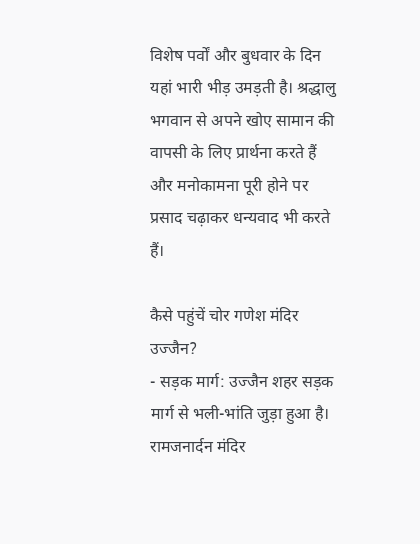विशेष पर्वों और बुधवार के दिन यहां भारी भीड़ उमड़ती है। श्रद्धालु भगवान से अपने खोए सामान की वापसी के लिए प्रार्थना करते हैं और मनोकामना पूरी होने पर प्रसाद चढ़ाकर धन्यवाद भी करते हैं।

कैसे पहुंचें चोर गणेश मंदिर उज्जैन?
- सड़क मार्ग: उज्जैन शहर सड़क मार्ग से भली-भांति जुड़ा हुआ है। रामजनार्दन मंदिर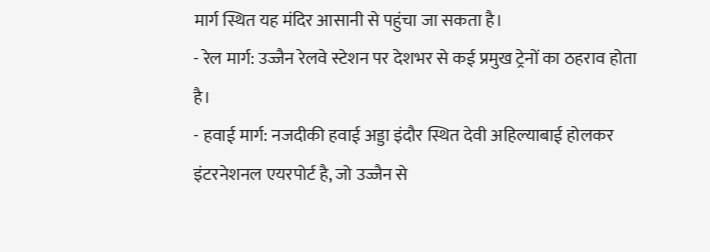मार्ग स्थित यह मंदिर आसानी से पहुंचा जा सकता है।
- रेल मार्ग: उज्जैन रेलवे स्टेशन पर देशभर से कई प्रमुख ट्रेनों का ठहराव होता है।
- हवाई मार्ग: नजदीकी हवाई अड्डा इंदौर स्थित देवी अहिल्याबाई होलकर इंटरनेशनल एयरपोर्ट है, जो उज्जैन से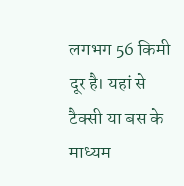लगभग 56 किमी दूर है। यहां से टैक्सी या बस के माध्यम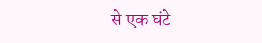से एक घंटे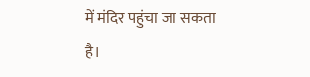में मंदिर पहुंचा जा सकता है।